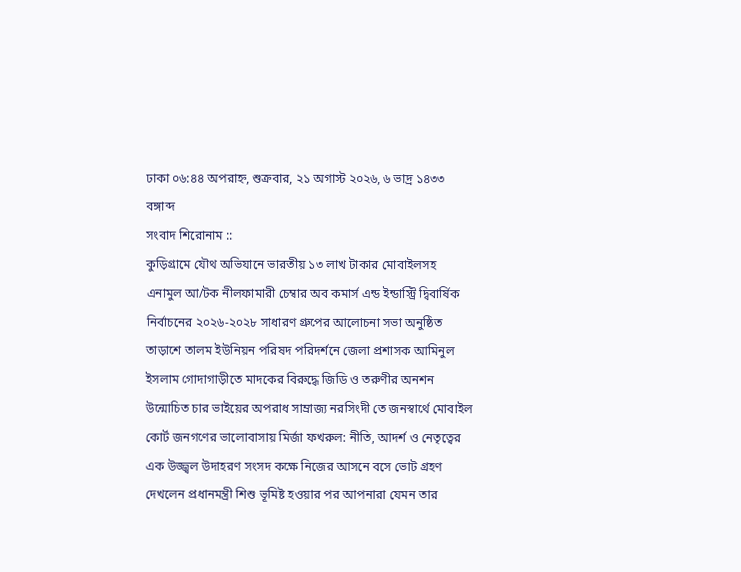ঢাকা ০৬:৪৪ অপরাহ্ন, শুক্রবার, ২১ অগাস্ট ২০২৬, ৬ ভাদ্র ১৪৩৩ বঙ্গাব্দ
সংবাদ শিরোনাম ::
কুড়িগ্রামে যৌথ অভিযানে ভারতীয় ১৩ লাখ টাকার মোবাইলসহ এনামুল আ/টক নীলফামারী চেম্বার অব কমার্স এন্ড ইন্ডাস্ট্রি দ্বিবার্ষিক নির্বাচনের ২০২৬-২০২৮ সাধারণ গ্রুপের আলোচনা সভা অনুষ্ঠিত তাড়াশে তালম ইউনিয়ন পরিষদ পরিদর্শনে জেলা প্রশাসক আমিনুল ইসলাম গোদাগাড়ীতে মাদকের বিরুদ্ধে জিডি ও তরুণীর অনশন উন্মোচিত চার ভাইয়ের অপরাধ সাম্রাজ্য নরসিংদী তে জনস্বার্থে মোবাইল কোর্ট জনগণের ভালোবাসায় মির্জা ফখরুল: নীতি, আদর্শ ও নেতৃত্বের এক উজ্জ্বল উদাহরণ সংসদ কক্ষে নিজের আসনে বসে ভোট গ্রহণ দেখলেন প্রধানমন্ত্রী শিশু ভূমিষ্ট হওয়ার পর আপনারা যেমন তার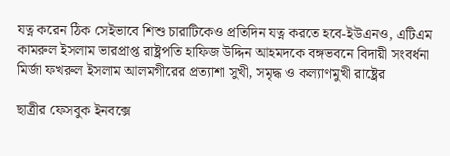যত্ন করেন ঠিক সেইভাবে শিশু চারাটিকেও প্রতিদিন যত্ন করতে হবে-ইউএনও, এটিএম কামরুল ইসলাম ভারপ্রাপ্ত রাষ্ট্রপতি হাফিজ উদ্দিন আহমদকে বঙ্গভবনে বিদায়ী সংবর্ধনা মির্জা ফখরুল ইসলাম আলমগীরের প্রত্যাশা সুখী, সমৃদ্ধ ও কল্যাণমুখী রাষ্ট্রের

ছাত্রীর ফেসবুক ইনবক্সে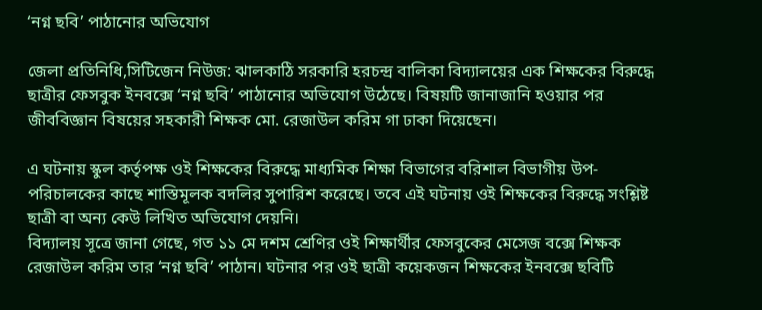‘নগ্ন ছবি’ পাঠানোর অভিযোগ

জেলা প্রতিনিধি,সিটিজেন নিউজ: ঝালকাঠি সরকারি হরচন্দ্র বালিকা বিদ্যালয়ের এক শিক্ষকের বিরুদ্ধে ছাত্রীর ফেসবুক ইনবক্সে ‘নগ্ন ছবি’ পাঠানোর অভিযোগ উঠেছে। বিষয়টি জানাজানি হওয়ার পর জীববিজ্ঞান বিষয়ের সহকারী শিক্ষক মো. রেজাউল করিম গা ঢাকা দিয়েছেন।

এ ঘটনায় স্কুল কর্তৃপক্ষ ওই শিক্ষকের বিরুদ্ধে মাধ্যমিক শিক্ষা বিভাগের বরিশাল বিভাগীয় উপ-পরিচালকের কাছে শাস্তিমূলক বদলির সুপারিশ করেছে। তবে এই ঘটনায় ওই শিক্ষকের বিরুদ্ধে সংশ্লিষ্ট ছাত্রী বা অন্য কেউ লিখিত অভিযোগ দেয়নি।
বিদ্যালয় সূত্রে জানা গেছে, গত ১১ মে দশম শ্রেণির ওই শিক্ষার্থীর ফেসবুকের মেসেজ বক্সে শিক্ষক রেজাউল করিম তার ‘নগ্ন ছবি’ পাঠান। ঘটনার পর ওই ছাত্রী কয়েকজন শিক্ষকের ইনবক্সে ছবিটি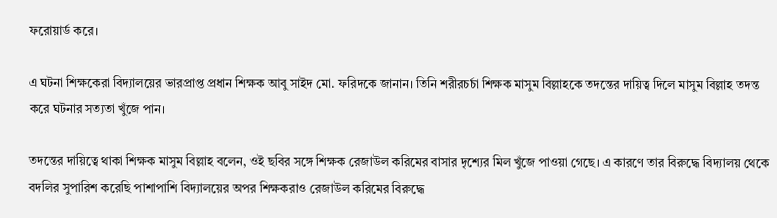ফরোয়ার্ড করে।

এ ঘটনা শিক্ষকেরা বিদ্যালয়ের ভারপ্রাপ্ত প্রধান শিক্ষক আবু সাইদ মো. ফরিদকে জানান। তিনি শরীরচর্চা শিক্ষক মাসুম বিল্লাহকে তদন্তের দায়িত্ব দিলে মাসুম বিল্লাহ তদন্ত করে ঘটনার সত্যতা খুঁজে পান।

তদন্তের দায়িত্বে থাকা শিক্ষক মাসুম বিল্লাহ বলেন, ওই ছবির সঙ্গে শিক্ষক রেজাউল করিমের বাসার দৃশ্যের মিল খুঁজে পাওয়া গেছে। এ কারণে তার বিরুদ্ধে বিদ্যালয় থেকে বদলির সুপারিশ করেছি পাশাপাশি বিদ্যালয়ের অপর শিক্ষকরাও রেজাউল করিমের বিরুদ্ধে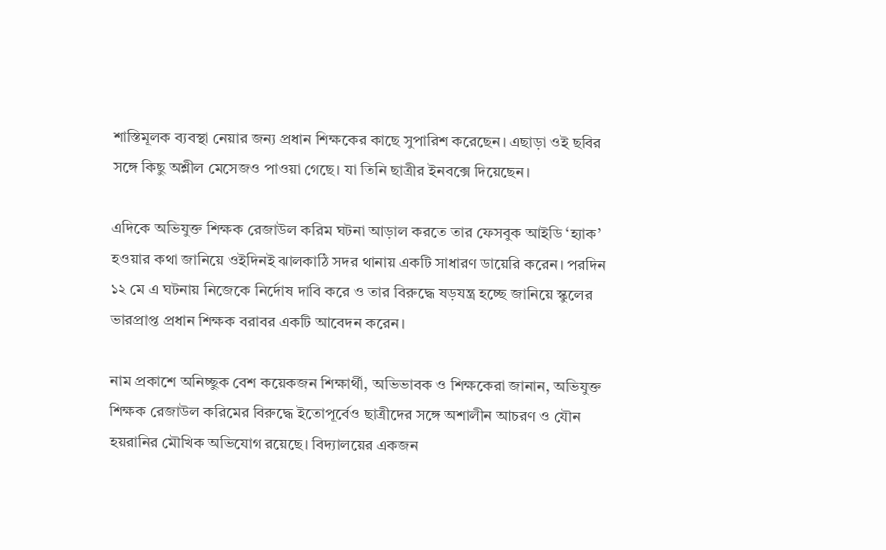শাস্তিমূলক ব্যবস্থা নেয়ার জন্য প্রধান শিক্ষকের কাছে সুপারিশ করেছেন। এছাড়া ওই ছবির সঙ্গে কিছু অশ্লীল মেসেজও পাওয়া গেছে। যা তিনি ছাত্রীর ইনবক্সে দিয়েছেন।

এদিকে অভিযুক্ত শিক্ষক রেজাউল করিম ঘটনা আড়াল করতে তার ফেসবুক আইডি ‘হ্যাক’ হওয়ার কথা জানিয়ে ওইদিনই ঝালকাঠি সদর থানায় একটি সাধারণ ডায়েরি করেন। পরদিন ১২ মে এ ঘটনায় নিজেকে নির্দোষ দাবি করে ও তার বিরুদ্ধে ষড়যন্ত্র হচ্ছে জানিয়ে স্কুলের ভারপ্রাপ্ত প্রধান শিক্ষক বরাবর একটি আবেদন করেন।

নাম প্রকাশে অনিচ্ছুক বেশ কয়েকজন শিক্ষার্থী, অভিভাবক ও শিক্ষকেরা জানান, অভিযুক্ত শিক্ষক রেজাউল করিমের বিরুদ্ধে ইতোপূর্বেও ছাত্রীদের সঙ্গে অশালীন আচরণ ও যৌন হয়রানির মৌখিক অভিযোগ রয়েছে। বিদ্যালয়ের একজন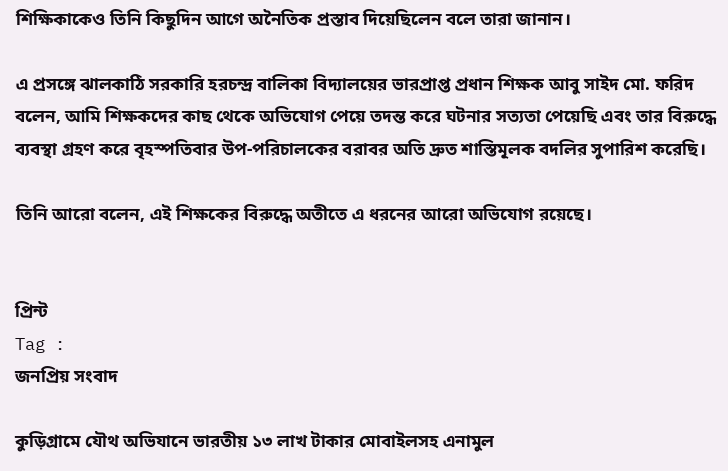শিক্ষিকাকেও তিনি কিছুদিন আগে অনৈতিক প্রস্তাব দিয়েছিলেন বলে তারা জানান।

এ প্রসঙ্গে ঝালকাঠি সরকারি হরচন্দ্র বালিকা বিদ্যালয়ের ভারপ্রাপ্ত প্রধান শিক্ষক আবু সাইদ মো. ফরিদ বলেন, আমি শিক্ষকদের কাছ থেকে অভিযোগ পেয়ে তদন্ত করে ঘটনার সত্যতা পেয়েছি এবং তার বিরুদ্ধে ব্যবস্থা গ্রহণ করে বৃহস্পতিবার উপ-পরিচালকের বরাবর অতি দ্রুত শাস্তিমূলক বদলির সুপারিশ করেছি।

তিনি আরো বলেন, এই শিক্ষকের বিরুদ্ধে অতীতে এ ধরনের আরো অভিযোগ রয়েছে।


প্রিন্ট
Tag :
জনপ্রিয় সংবাদ

কুড়িগ্রামে যৌথ অভিযানে ভারতীয় ১৩ লাখ টাকার মোবাইলসহ এনামুল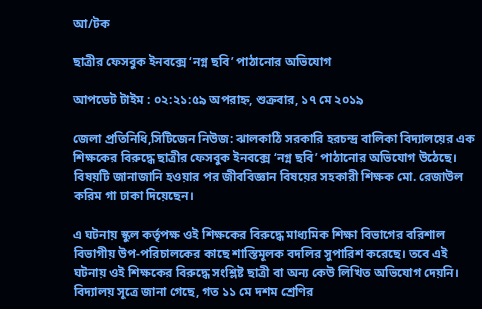আ/টক

ছাত্রীর ফেসবুক ইনবক্সে ‘নগ্ন ছবি’ পাঠানোর অভিযোগ

আপডেট টাইম : ০২:২১:৫৯ অপরাহ্ন, শুক্রবার, ১৭ মে ২০১৯

জেলা প্রতিনিধি,সিটিজেন নিউজ: ঝালকাঠি সরকারি হরচন্দ্র বালিকা বিদ্যালয়ের এক শিক্ষকের বিরুদ্ধে ছাত্রীর ফেসবুক ইনবক্সে ‘নগ্ন ছবি’ পাঠানোর অভিযোগ উঠেছে। বিষয়টি জানাজানি হওয়ার পর জীববিজ্ঞান বিষয়ের সহকারী শিক্ষক মো. রেজাউল করিম গা ঢাকা দিয়েছেন।

এ ঘটনায় স্কুল কর্তৃপক্ষ ওই শিক্ষকের বিরুদ্ধে মাধ্যমিক শিক্ষা বিভাগের বরিশাল বিভাগীয় উপ-পরিচালকের কাছে শাস্তিমূলক বদলির সুপারিশ করেছে। তবে এই ঘটনায় ওই শিক্ষকের বিরুদ্ধে সংশ্লিষ্ট ছাত্রী বা অন্য কেউ লিখিত অভিযোগ দেয়নি।
বিদ্যালয় সূত্রে জানা গেছে, গত ১১ মে দশম শ্রেণির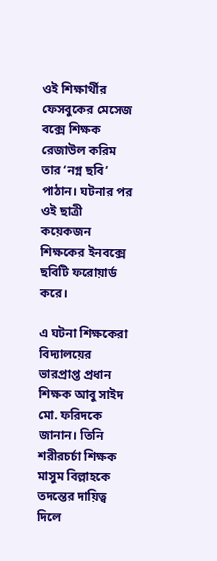ওই শিক্ষার্থীর ফেসবুকের মেসেজ বক্সে শিক্ষক রেজাউল করিম তার ‘নগ্ন ছবি’ পাঠান। ঘটনার পর ওই ছাত্রী কয়েকজন শিক্ষকের ইনবক্সে ছবিটি ফরোয়ার্ড করে।

এ ঘটনা শিক্ষকেরা বিদ্যালয়ের ভারপ্রাপ্ত প্রধান শিক্ষক আবু সাইদ মো. ফরিদকে জানান। তিনি শরীরচর্চা শিক্ষক মাসুম বিল্লাহকে তদন্তের দায়িত্ব দিলে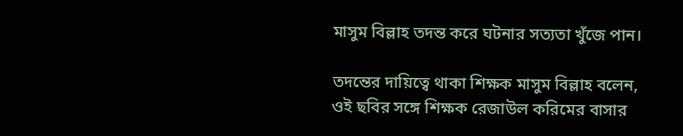মাসুম বিল্লাহ তদন্ত করে ঘটনার সত্যতা খুঁজে পান।

তদন্তের দায়িত্বে থাকা শিক্ষক মাসুম বিল্লাহ বলেন, ওই ছবির সঙ্গে শিক্ষক রেজাউল করিমের বাসার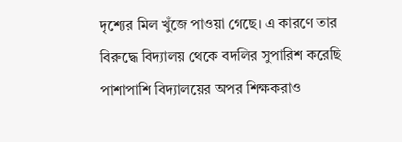দৃশ্যের মিল খুঁজে পাওয়া গেছে। এ কারণে তার বিরুদ্ধে বিদ্যালয় থেকে বদলির সুপারিশ করেছি পাশাপাশি বিদ্যালয়ের অপর শিক্ষকরাও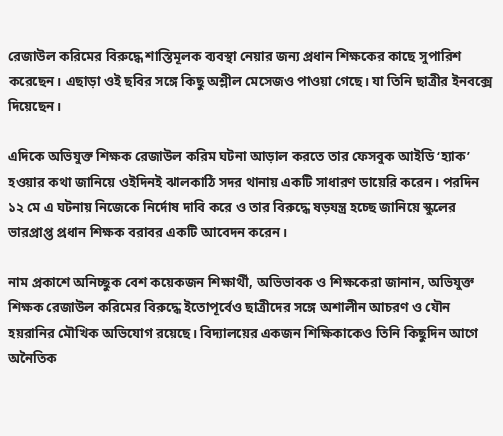রেজাউল করিমের বিরুদ্ধে শাস্তিমূলক ব্যবস্থা নেয়ার জন্য প্রধান শিক্ষকের কাছে সুপারিশ করেছেন। এছাড়া ওই ছবির সঙ্গে কিছু অশ্লীল মেসেজও পাওয়া গেছে। যা তিনি ছাত্রীর ইনবক্সে দিয়েছেন।

এদিকে অভিযুক্ত শিক্ষক রেজাউল করিম ঘটনা আড়াল করতে তার ফেসবুক আইডি ‘হ্যাক’ হওয়ার কথা জানিয়ে ওইদিনই ঝালকাঠি সদর থানায় একটি সাধারণ ডায়েরি করেন। পরদিন ১২ মে এ ঘটনায় নিজেকে নির্দোষ দাবি করে ও তার বিরুদ্ধে ষড়যন্ত্র হচ্ছে জানিয়ে স্কুলের ভারপ্রাপ্ত প্রধান শিক্ষক বরাবর একটি আবেদন করেন।

নাম প্রকাশে অনিচ্ছুক বেশ কয়েকজন শিক্ষার্থী, অভিভাবক ও শিক্ষকেরা জানান, অভিযুক্ত শিক্ষক রেজাউল করিমের বিরুদ্ধে ইতোপূর্বেও ছাত্রীদের সঙ্গে অশালীন আচরণ ও যৌন হয়রানির মৌখিক অভিযোগ রয়েছে। বিদ্যালয়ের একজন শিক্ষিকাকেও তিনি কিছুদিন আগে অনৈতিক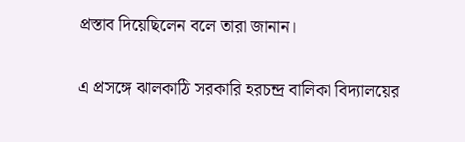প্রস্তাব দিয়েছিলেন বলে তারা জানান।

এ প্রসঙ্গে ঝালকাঠি সরকারি হরচন্দ্র বালিকা বিদ্যালয়ের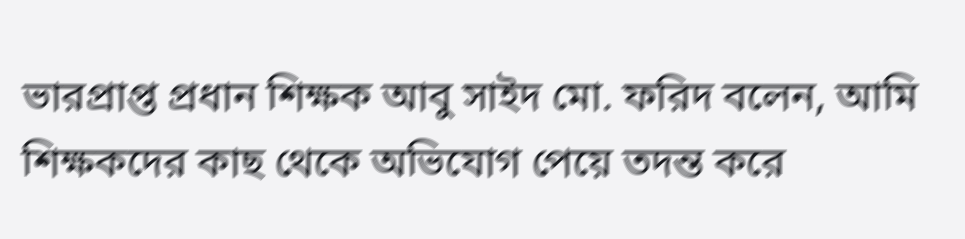ভারপ্রাপ্ত প্রধান শিক্ষক আবু সাইদ মো. ফরিদ বলেন, আমি শিক্ষকদের কাছ থেকে অভিযোগ পেয়ে তদন্ত করে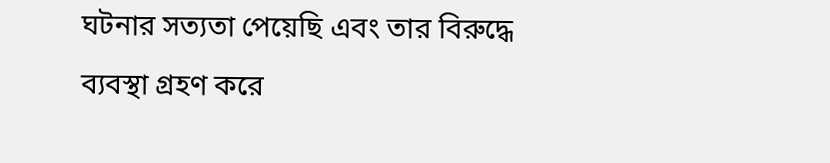ঘটনার সত্যতা পেয়েছি এবং তার বিরুদ্ধে ব্যবস্থা গ্রহণ করে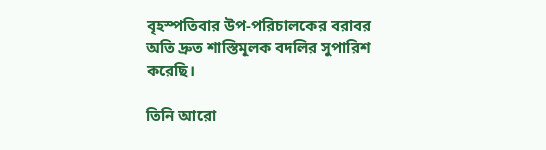বৃহস্পতিবার উপ-পরিচালকের বরাবর অতি দ্রুত শাস্তিমূলক বদলির সুপারিশ করেছি।

তিনি আরো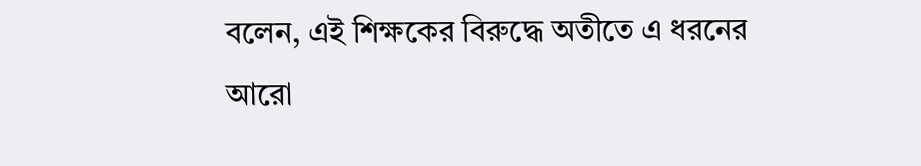বলেন, এই শিক্ষকের বিরুদ্ধে অতীতে এ ধরনের আরো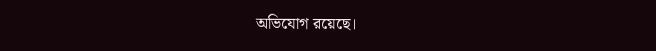অভিযোগ রয়েছে।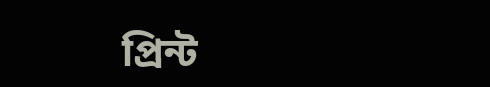প্রিন্ট